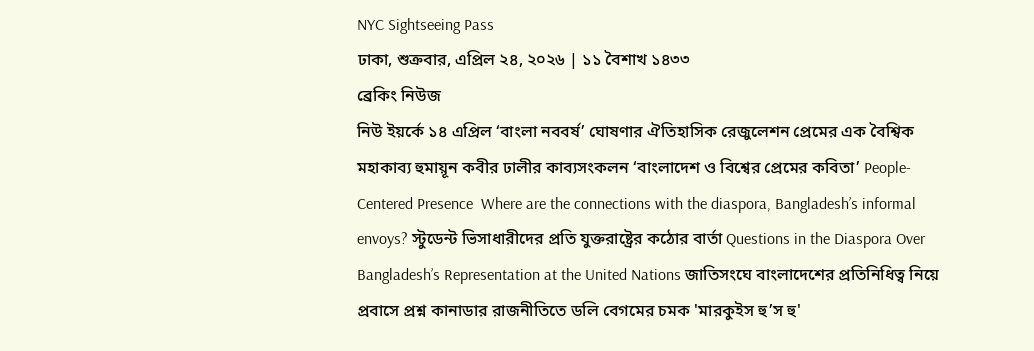NYC Sightseeing Pass
ঢাকা, শুক্রবার, এপ্রিল ২৪, ২০২৬ | ১১ বৈশাখ ১৪৩৩
ব্রেকিং নিউজ
নিউ ইয়র্কে ১৪ এপ্রিল ‘বাংলা নববর্ষ’ ঘোষণার ঐতিহাসিক রেজুলেশন প্রেমের এক বৈশ্বিক মহাকাব্য হুমায়ূন কবীর ঢালীর কাব্যসংকলন ‘বাংলাদেশ ও বিশ্বের প্রেমের কবিতা’ People-Centered Presence  Where are the connections with the diaspora, Bangladesh’s informal envoys? স্টুডেন্ট ভিসাধারীদের প্রতি যুক্তরাষ্ট্রের কঠোর বার্তা Questions in the Diaspora Over Bangladesh’s Representation at the United Nations জাতিসংঘে বাংলাদেশের প্রতিনিধিত্ব নিয়ে প্রবাসে প্রশ্ন কানাডার রাজনীতিতে ডলি বেগমের চমক 'মারকুইস হু’স হু'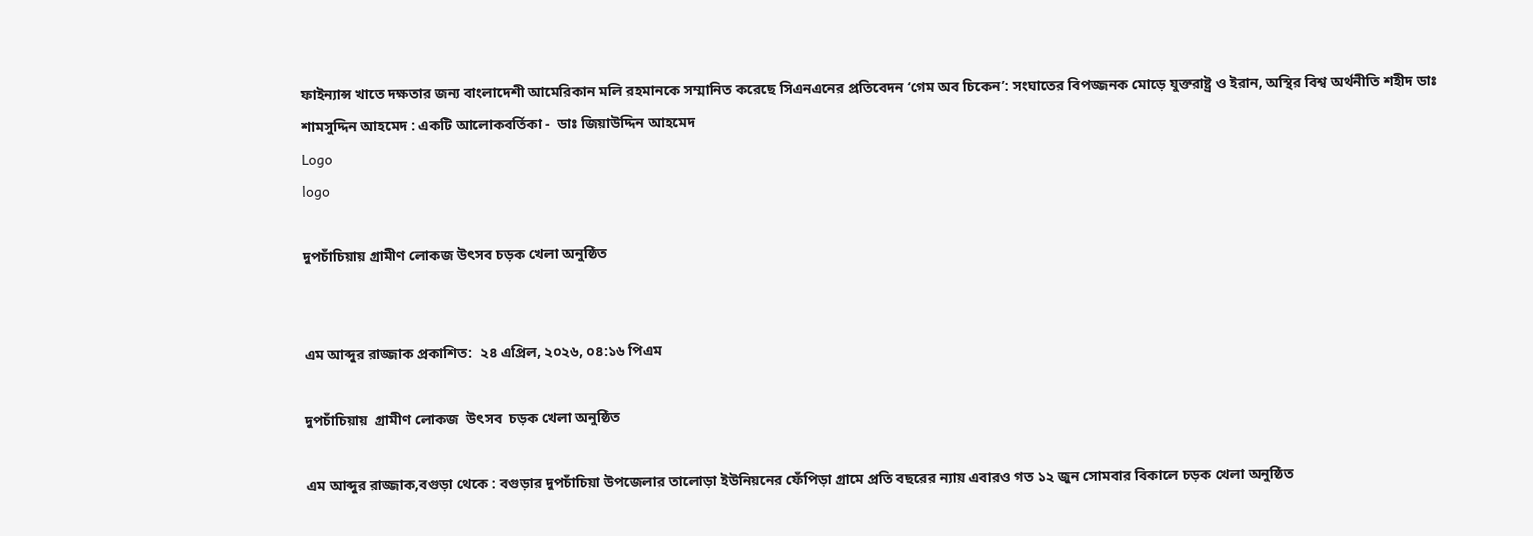ফাইন্যান্স খাতে দক্ষতার জন্য বাংলাদেশী আমেরিকান মলি রহমানকে সম্মানিত করেছে সিএনএনের প্রতিবেদন ‘গেম অব চিকেন’: সংঘাতের বিপজ্জনক মোড়ে যুক্তরাষ্ট্র ও ইরান, অস্থির বিশ্ব অর্থনীতি শহীদ ডাঃ শামসুদ্দিন আহমেদ : একটি আলোকবর্তিকা -  ডাঃ জিয়াউদ্দিন আহমেদ
Logo
logo

দুপচাঁচিয়ায় গ্রামীণ লোকজ উৎসব চড়ক খেলা অনুষ্ঠিত


এম আব্দুর রাজ্জাক প্রকাশিত:  ২৪ এপ্রিল, ২০২৬, ০৪:১৬ পিএম

দুপচাঁচিয়ায়  গ্রামীণ লোকজ  উৎসব  চড়ক খেলা অনুষ্ঠিত

এম আব্দুর রাজ্জাক,বগুড়া থেকে : বগুড়ার দুপচাঁচিয়া উপজেলার তালোড়া ইউনিয়নের ফেঁপিড়া গ্রামে প্রতি বছরের ন্যায় এবারও গত ১২ জুন সোমবার বিকালে চড়ক খেলা অনুষ্ঠিত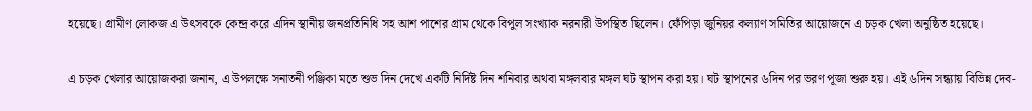হয়েছে। গ্রামীণ লোকজ এ উৎসবকে কেন্দ্র করে এদিন স্থানীয় জনপ্রতিনিধি সহ আশ পাশের গ্রাম থেকে বিপুল সংখ্যাক নরনারী উপস্থিত ছিলেন। ফেঁপিড়া জুনিয়র কল্যাণ সমিতির আয়োজনে এ চড়ক খেলা অনুষ্ঠিত হয়েছে।

এ চড়ক খেলার আয়োজকরা জনান, এ উপলক্ষে সনাতনী পঞ্জিকা মতে শুভ দিন দেখে একটি নির্দিষ্ট দিন শনিবার অথবা মঙ্গলবার মঙ্গল ঘট স্থাপন করা হয়। ঘট স্থাপনের ৬দিন পর ভরণ পূজা শুরু হয়। এই ৬দিন সন্ধ্যায় বিভিন্ন দেব-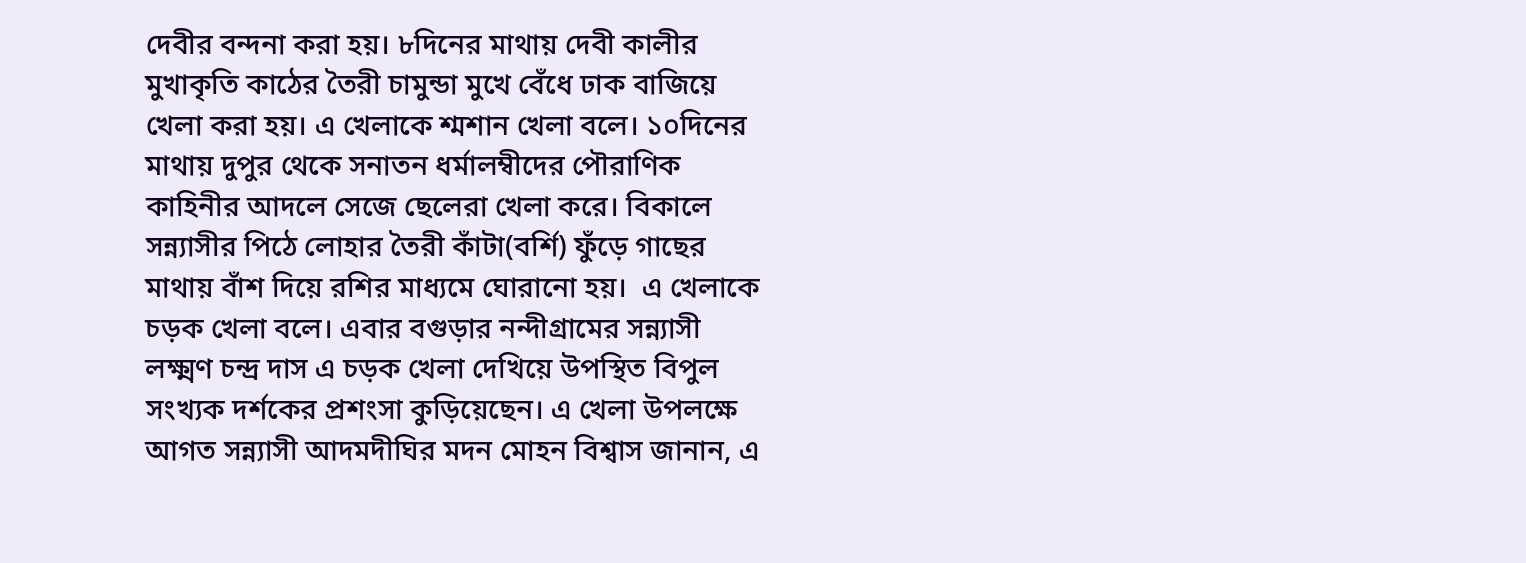দেবীর বন্দনা করা হয়। ৮দিনের মাথায় দেবী কালীর মুখাকৃতি কাঠের তৈরী চামুন্ডা মুখে বেঁধে ঢাক বাজিয়ে খেলা করা হয়। এ খেলাকে শ্মশান খেলা বলে। ১০দিনের মাথায় দুপুর থেকে সনাতন ধর্মালম্বীদের পৌরাণিক কাহিনীর আদলে সেজে ছেলেরা খেলা করে। বিকালে সন্ন্যাসীর পিঠে লোহার তৈরী কাঁটা(বর্শি) ফুঁড়ে গাছের মাথায় বাঁশ দিয়ে রশির মাধ্যমে ঘোরানো হয়।  এ খেলাকে চড়ক খেলা বলে। এবার বগুড়ার নন্দীগ্রামের সন্ন্যাসী লক্ষ্মণ চন্দ্র দাস এ চড়ক খেলা দেখিয়ে উপস্থিত বিপুল সংখ্যক দর্শকের প্রশংসা কুড়িয়েছেন। এ খেলা উপলক্ষে আগত সন্ন্যাসী আদমদীঘির মদন মোহন বিশ্বাস জানান, এ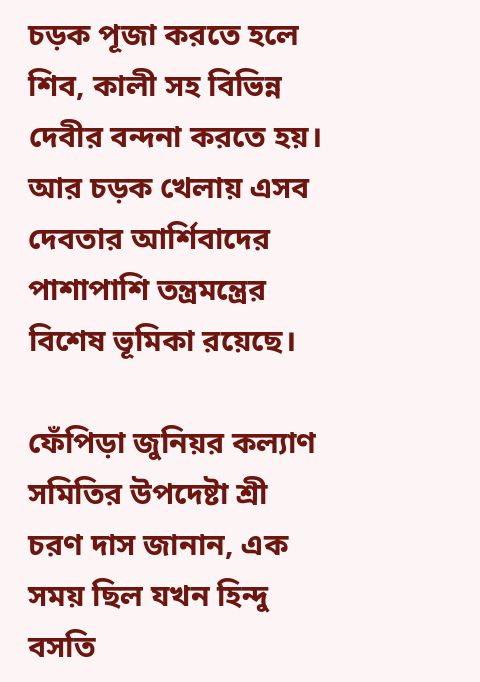চড়ক পূজা করতে হলে শিব, কালী সহ বিভিন্ন দেবীর বন্দনা করতে হয়। আর চড়ক খেলায় এসব দেবতার আর্শিবাদের পাশাপাশি তন্ত্রমন্ত্রের বিশেষ ভূমিকা রয়েছে।

ফেঁপিড়া জুনিয়র কল্যাণ সমিতির উপদেষ্টা শ্রী চরণ দাস জানান, এক সময় ছিল যখন হিন্দু বসতি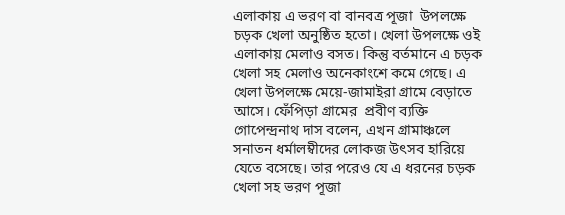এলাকায় এ ভরণ বা বানবত্র পূজা  উপলক্ষে চড়ক খেলা অনুষ্ঠিত হতো। খেলা উপলক্ষে ওই এলাকায় মেলাও বসত। কিন্তু বর্তমানে এ চড়ক খেলা সহ মেলাও অনেকাংশে কমে গেছে। এ খেলা উপলক্ষে মেয়ে-জামাইরা গ্রামে বেড়াতে আসে। ফেঁপিড়া গ্রামের  প্রবীণ ব্যক্তি গোপেন্দ্রনাথ দাস বলেন, এখন গ্রামাঞ্চলে সনাতন ধর্মালম্বীদের লোকজ উৎসব হারিয়ে যেতে বসেছে। তার পরেও যে এ ধরনের চড়ক খেলা সহ ভরণ পূজা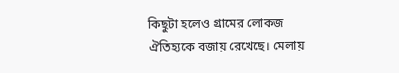কিছুটা হলেও গ্রামের লোকজ ঐতিহ্যকে বজায় রেখেছে। মেলায়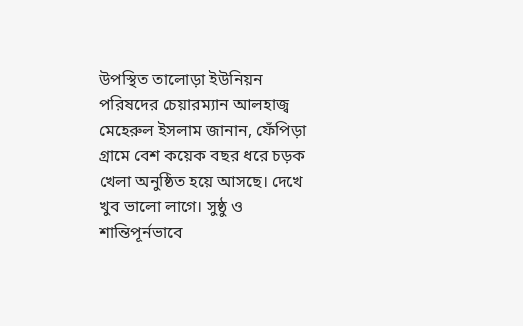উপস্থিত তালোড়া ইউনিয়ন পরিষদের চেয়ারম্যান আলহাজ্ব মেহেরুল ইসলাম জানান, ফেঁপিড়া গ্রামে বেশ কয়েক বছর ধরে চড়ক খেলা অনুষ্ঠিত হয়ে আসছে। দেখে খুব ভালো লাগে। সুষ্ঠু ও শান্তিপূর্নভাবে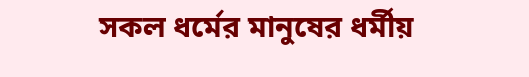সকল ধর্মের মানুষের ধর্মীয়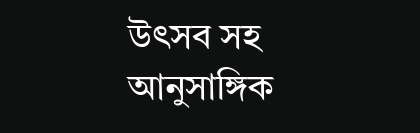উৎসব সহ আনুসাঙ্গিক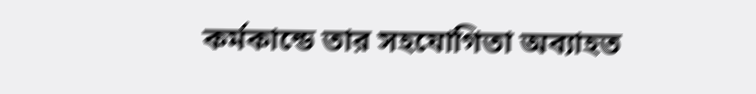কর্মকান্ডে তার সহযোগিতা অব্যাহত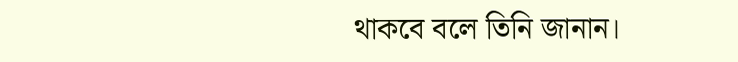থাকবে বলে তিনি জানান।